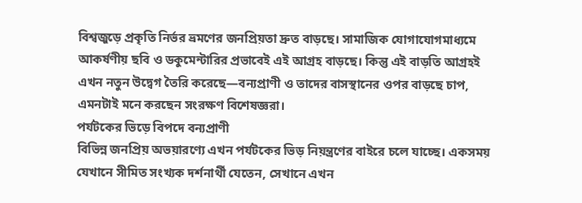বিশ্বজুড়ে প্রকৃতি নির্ভর ভ্রমণের জনপ্রিয়তা দ্রুত বাড়ছে। সামাজিক যোগাযোগমাধ্যমে আকর্ষণীয় ছবি ও ডকুমেন্টারির প্রভাবেই এই আগ্রহ বাড়ছে। কিন্তু এই বাড়তি আগ্রহই এখন নতুন উদ্বেগ তৈরি করেছে—বন্যপ্রাণী ও তাদের বাসস্থানের ওপর বাড়ছে চাপ, এমনটাই মনে করছেন সংরক্ষণ বিশেষজ্ঞরা।
পর্যটকের ভিড়ে বিপদে বন্যপ্রাণী
বিভিন্ন জনপ্রিয় অভয়ারণ্যে এখন পর্যটকের ভিড় নিয়ন্ত্রণের বাইরে চলে যাচ্ছে। একসময় যেখানে সীমিত সংখ্যক দর্শনার্থী যেতেন, সেখানে এখন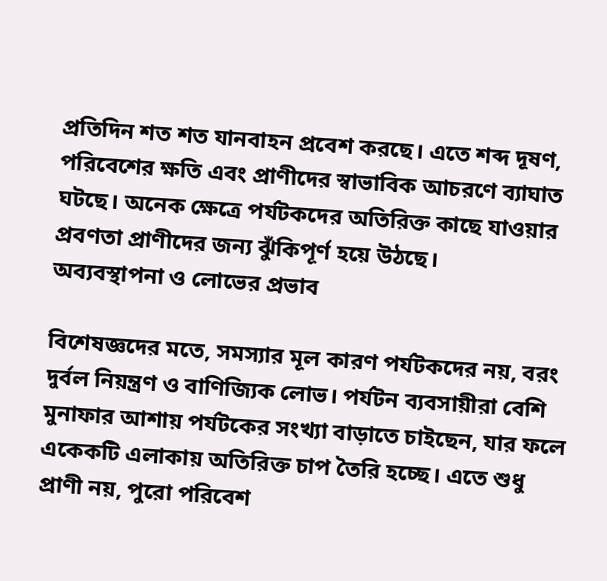প্রতিদিন শত শত যানবাহন প্রবেশ করছে। এতে শব্দ দূষণ, পরিবেশের ক্ষতি এবং প্রাণীদের স্বাভাবিক আচরণে ব্যাঘাত ঘটছে। অনেক ক্ষেত্রে পর্যটকদের অতিরিক্ত কাছে যাওয়ার প্রবণতা প্রাণীদের জন্য ঝুঁকিপূর্ণ হয়ে উঠছে।
অব্যবস্থাপনা ও লোভের প্রভাব

বিশেষজ্ঞদের মতে, সমস্যার মূল কারণ পর্যটকদের নয়, বরং দুর্বল নিয়ন্ত্রণ ও বাণিজ্যিক লোভ। পর্যটন ব্যবসায়ীরা বেশি মুনাফার আশায় পর্যটকের সংখ্যা বাড়াতে চাইছেন, যার ফলে একেকটি এলাকায় অতিরিক্ত চাপ তৈরি হচ্ছে। এতে শুধু প্রাণী নয়, পুরো পরিবেশ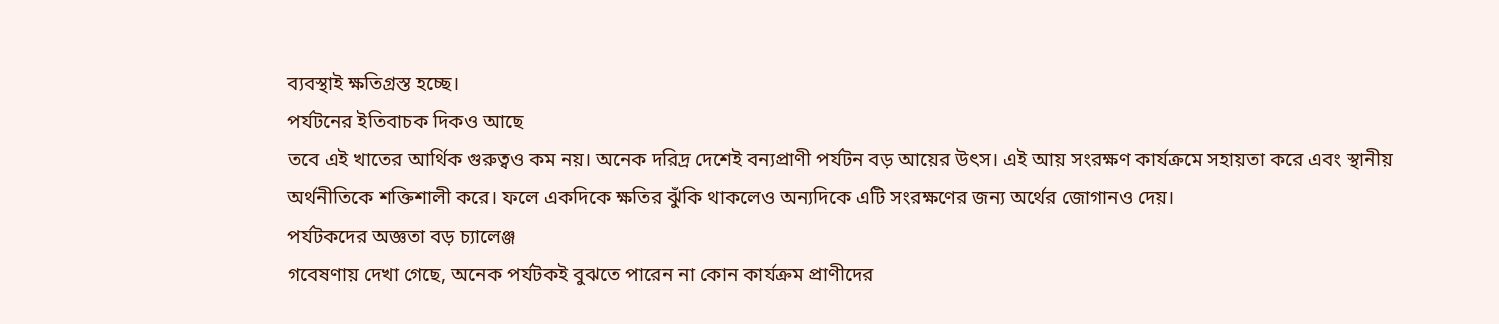ব্যবস্থাই ক্ষতিগ্রস্ত হচ্ছে।
পর্যটনের ইতিবাচক দিকও আছে
তবে এই খাতের আর্থিক গুরুত্বও কম নয়। অনেক দরিদ্র দেশেই বন্যপ্রাণী পর্যটন বড় আয়ের উৎস। এই আয় সংরক্ষণ কার্যক্রমে সহায়তা করে এবং স্থানীয় অর্থনীতিকে শক্তিশালী করে। ফলে একদিকে ক্ষতির ঝুঁকি থাকলেও অন্যদিকে এটি সংরক্ষণের জন্য অর্থের জোগানও দেয়।
পর্যটকদের অজ্ঞতা বড় চ্যালেঞ্জ
গবেষণায় দেখা গেছে, অনেক পর্যটকই বুঝতে পারেন না কোন কার্যক্রম প্রাণীদের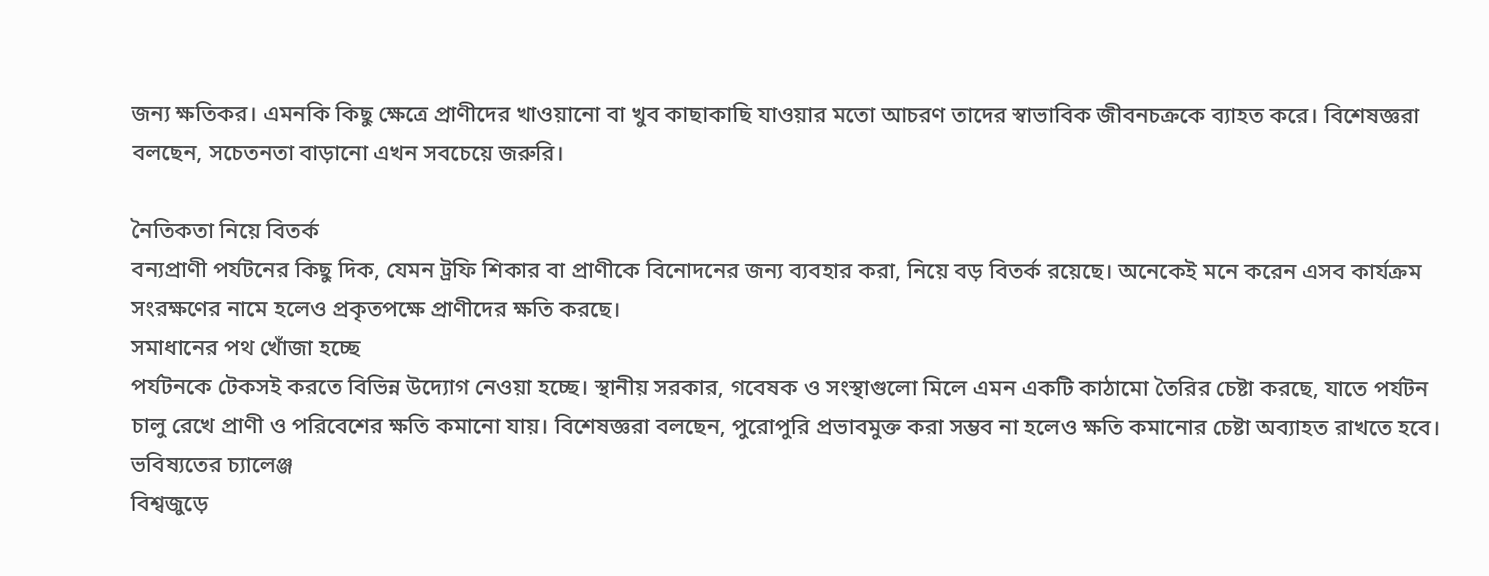জন্য ক্ষতিকর। এমনকি কিছু ক্ষেত্রে প্রাণীদের খাওয়ানো বা খুব কাছাকাছি যাওয়ার মতো আচরণ তাদের স্বাভাবিক জীবনচক্রকে ব্যাহত করে। বিশেষজ্ঞরা বলছেন, সচেতনতা বাড়ানো এখন সবচেয়ে জরুরি।

নৈতিকতা নিয়ে বিতর্ক
বন্যপ্রাণী পর্যটনের কিছু দিক, যেমন ট্রফি শিকার বা প্রাণীকে বিনোদনের জন্য ব্যবহার করা, নিয়ে বড় বিতর্ক রয়েছে। অনেকেই মনে করেন এসব কার্যক্রম সংরক্ষণের নামে হলেও প্রকৃতপক্ষে প্রাণীদের ক্ষতি করছে।
সমাধানের পথ খোঁজা হচ্ছে
পর্যটনকে টেকসই করতে বিভিন্ন উদ্যোগ নেওয়া হচ্ছে। স্থানীয় সরকার, গবেষক ও সংস্থাগুলো মিলে এমন একটি কাঠামো তৈরির চেষ্টা করছে, যাতে পর্যটন চালু রেখে প্রাণী ও পরিবেশের ক্ষতি কমানো যায়। বিশেষজ্ঞরা বলছেন, পুরোপুরি প্রভাবমুক্ত করা সম্ভব না হলেও ক্ষতি কমানোর চেষ্টা অব্যাহত রাখতে হবে।
ভবিষ্যতের চ্যালেঞ্জ
বিশ্বজুড়ে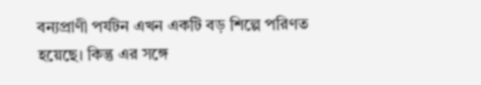বন্যপ্রাণী পর্যটন এখন একটি বড় শিল্পে পরিণত হয়েছে। কিন্তু এর সঙ্গে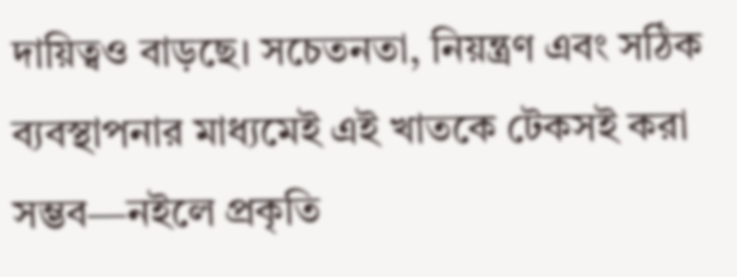দায়িত্বও বাড়ছে। সচেতনতা, নিয়ন্ত্রণ এবং সঠিক ব্যবস্থাপনার মাধ্যমেই এই খাতকে টেকসই করা সম্ভব—নইলে প্রকৃতি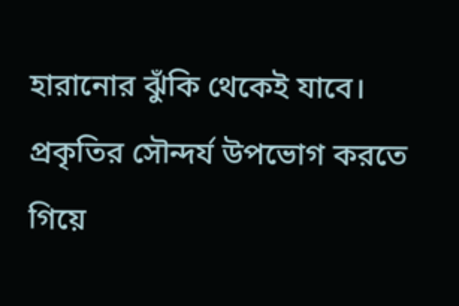হারানোর ঝুঁকি থেকেই যাবে।
প্রকৃতির সৌন্দর্য উপভোগ করতে গিয়ে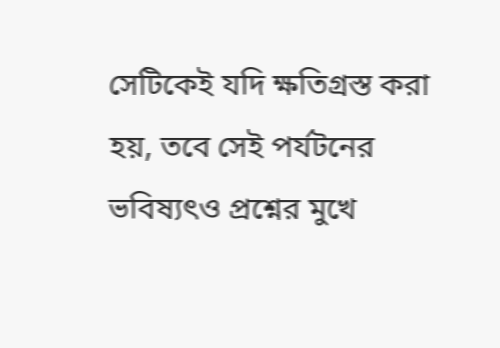সেটিকেই যদি ক্ষতিগ্রস্ত করা হয়, তবে সেই পর্যটনের ভবিষ্যৎও প্রশ্নের মুখে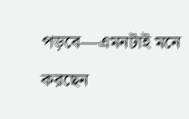পড়বে—এমনটাই মনে করছেন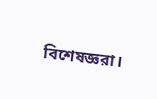বিশেষজ্ঞরা।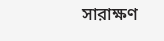সারাক্ষণ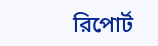রিপোর্ট